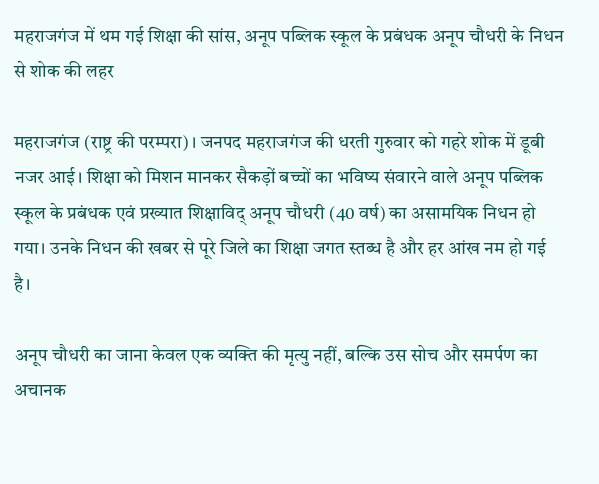महराजगंज में थम गई शिक्षा की सांस, अनूप पब्लिक स्कूल के प्रबंधक अनूप चौधरी के निधन से शोक की लहर

महराजगंज (राष्ट्र की परम्परा)। जनपद महराजगंज की धरती गुरुवार को गहरे शोक में डूबी नजर आई। शिक्षा को मिशन मानकर सैकड़ों बच्चों का भविष्य संवारने वाले अनूप पब्लिक स्कूल के प्रबंधक एवं प्रख्यात शिक्षाविद् अनूप चौधरी (40 वर्ष) का असामयिक निधन हो गया। उनके निधन की खबर से पूरे जिले का शिक्षा जगत स्तब्ध है और हर आंख नम हो गई है।

अनूप चौधरी का जाना केवल एक व्यक्ति की मृत्यु नहीं, बल्कि उस सोच और समर्पण का अचानक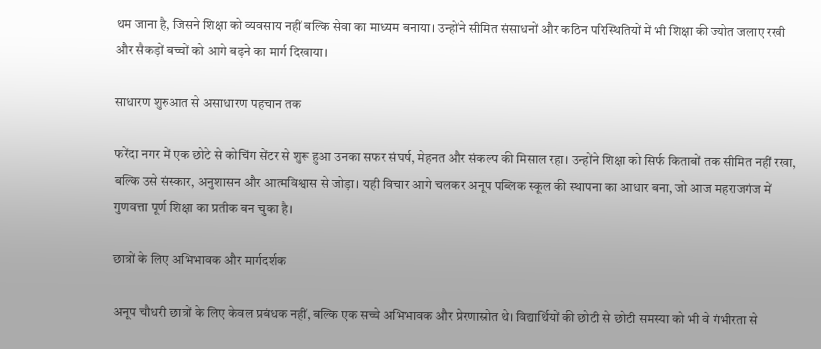थम जाना है, जिसने शिक्षा को व्यवसाय नहीं बल्कि सेवा का माध्यम बनाया। उन्होंने सीमित संसाधनों और कठिन परिस्थितियों में भी शिक्षा की ज्योत जलाए रखी और सैकड़ों बच्चों को आगे बढ़ने का मार्ग दिखाया।

साधारण शुरुआत से असाधारण पहचान तक

फरेंदा नगर में एक छोटे से कोचिंग सेंटर से शुरू हुआ उनका सफर संघर्ष, मेहनत और संकल्प की मिसाल रहा। उन्होंने शिक्षा को सिर्फ किताबों तक सीमित नहीं रखा, बल्कि उसे संस्कार, अनुशासन और आत्मविश्वास से जोड़ा। यही विचार आगे चलकर अनूप पब्लिक स्कूल की स्थापना का आधार बना, जो आज महराजगंज में गुणवत्ता पूर्ण शिक्षा का प्रतीक बन चुका है।

छात्रों के लिए अभिभावक और मार्गदर्शक

अनूप चौधरी छात्रों के लिए केवल प्रबंधक नहीं, बल्कि एक सच्चे अभिभावक और प्रेरणास्रोत थे। विद्यार्थियों की छोटी से छोटी समस्या को भी वे गंभीरता से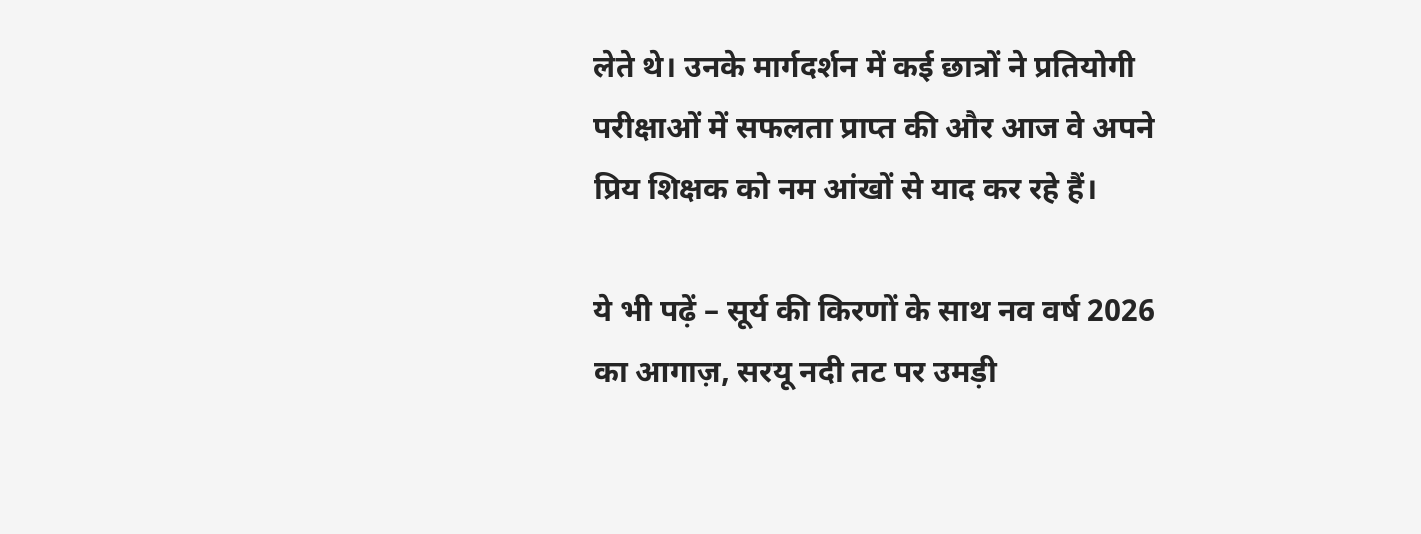लेते थे। उनके मार्गदर्शन में कई छात्रों ने प्रतियोगी परीक्षाओं में सफलता प्राप्त की और आज वे अपने प्रिय शिक्षक को नम आंखों से याद कर रहे हैं।

ये भी पढ़ें – सूर्य की किरणों के साथ नव वर्ष 2026 का आगाज़, सरयू नदी तट पर उमड़ी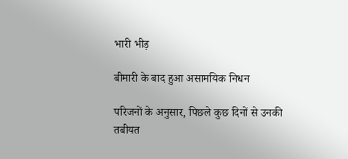भारी भीड़

बीमारी के बाद हुआ असामयिक निधन

परिजनों के अनुसार, पिछले कुछ दिनों से उनकी तबीयत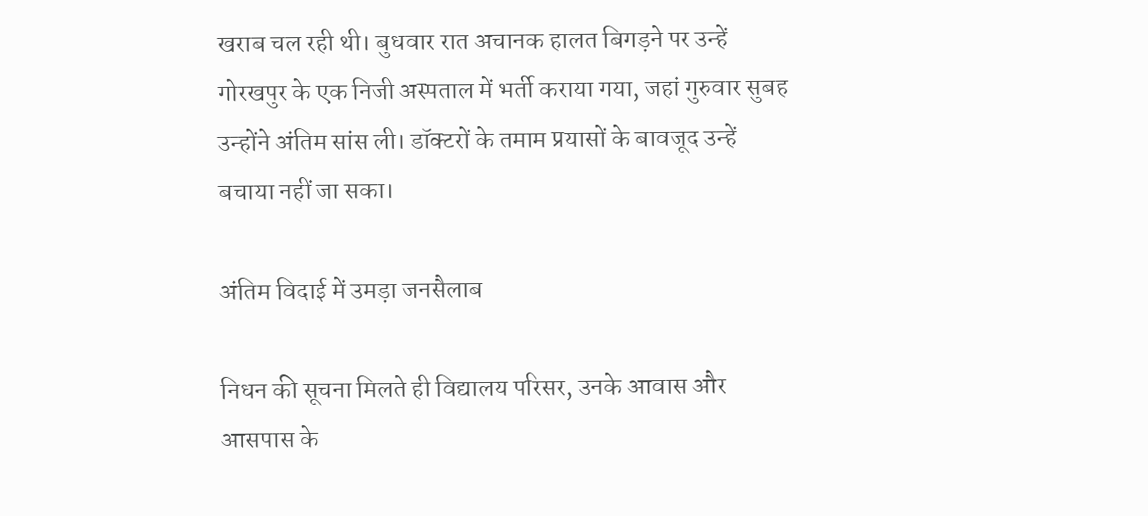खराब चल रही थी। बुधवार रात अचानक हालत बिगड़ने पर उन्हें गोरखपुर के एक निजी अस्पताल में भर्ती कराया गया, जहां गुरुवार सुबह उन्होंने अंतिम सांस ली। डॉक्टरों के तमाम प्रयासों के बावजूद उन्हें बचाया नहीं जा सका।

अंतिम विदाई में उमड़ा जनसैलाब

निधन की सूचना मिलते ही विद्यालय परिसर, उनके आवास और आसपास के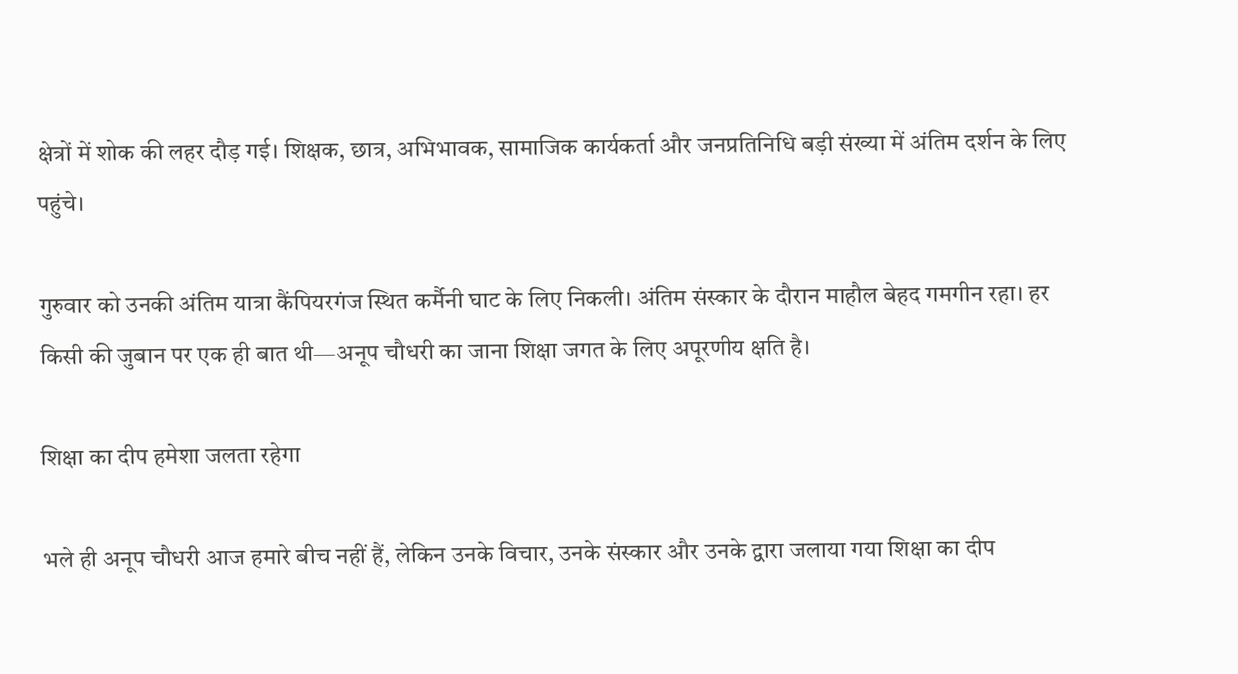क्षेत्रों में शोक की लहर दौड़ गई। शिक्षक, छात्र, अभिभावक, सामाजिक कार्यकर्ता और जनप्रतिनिधि बड़ी संख्या में अंतिम दर्शन के लिए पहुंचे।

गुरुवार को उनकी अंतिम यात्रा कैंपियरगंज स्थित कर्मैनी घाट के लिए निकली। अंतिम संस्कार के दौरान माहौल बेहद गमगीन रहा। हर किसी की जुबान पर एक ही बात थी—अनूप चौधरी का जाना शिक्षा जगत के लिए अपूरणीय क्षति है।

शिक्षा का दीप हमेशा जलता रहेगा

भले ही अनूप चौधरी आज हमारे बीच नहीं हैं, लेकिन उनके विचार, उनके संस्कार और उनके द्वारा जलाया गया शिक्षा का दीप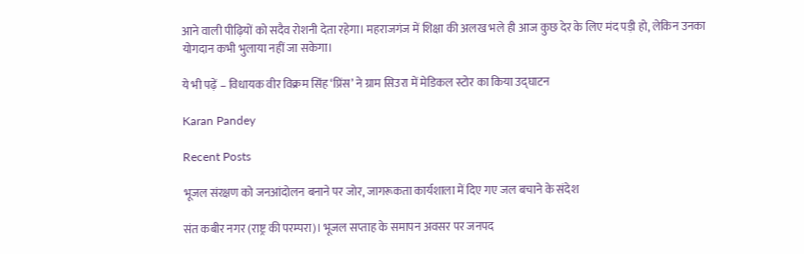आने वाली पीढ़ियों को सदैव रोशनी देता रहेगा। महराजगंज में शिक्षा की अलख भले ही आज कुछ देर के लिए मंद पड़ी हो, लेकिन उनका योगदान कभी भुलाया नहीं जा सकेगा।

ये भी पढ़ें – विधायक वीर विक्रम सिंह ‘प्रिंस’ ने ग्राम सिउरा में मेडिकल स्टोर का किया उद्घाटन

Karan Pandey

Recent Posts

भूजल संरक्षण को जनआंदोलन बनाने पर जोर, जागरूकता कार्यशाला में दिए गए जल बचाने के संदेश

संत कबीर नगर (राष्ट्र की परम्परा)। भूजल सप्ताह के समापन अवसर पर जनपद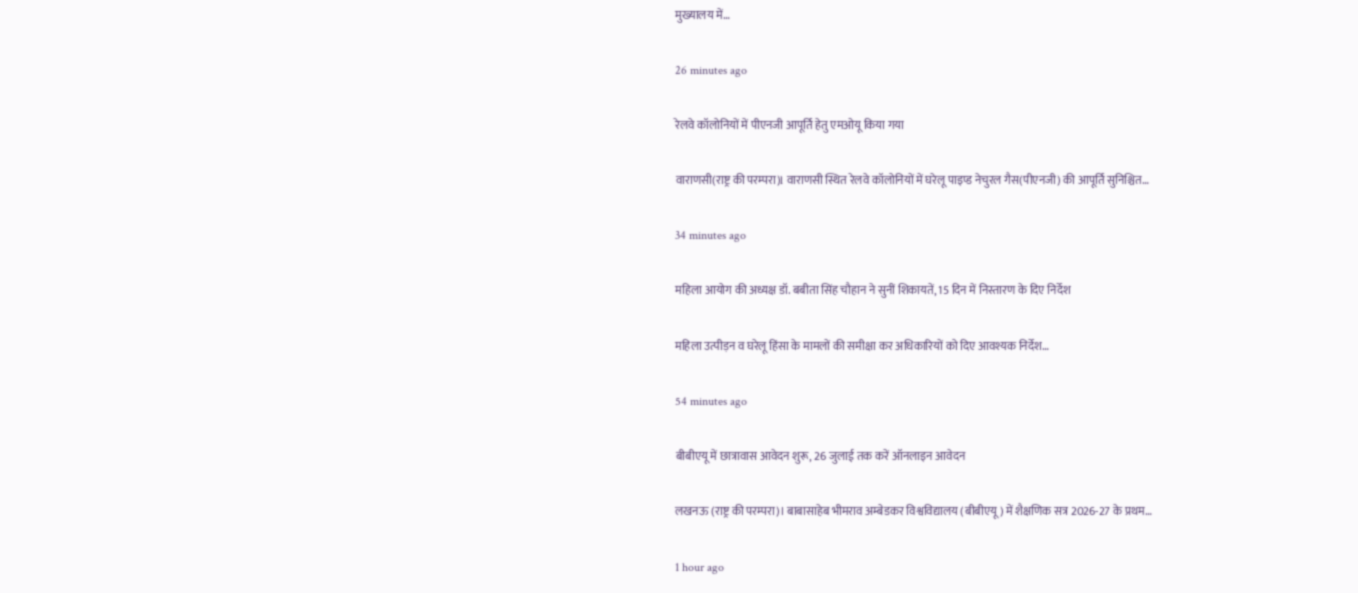मुख्यालय में…

26 minutes ago

रेलवे कॉलोनियों में पीएनजी आपूर्ति हेतु एमओयू किया गया

वाराणसी(राष्ट्र की परम्परा)l वाराणसी स्थित रेलवे कॉलोनियों में घरेलू पाइप्ड नेचुरल गैस(पीएनजी) की आपूर्ति सुनिश्चित…

34 minutes ago

महिला आयोग की अध्यक्ष डॉ. बबीता सिंह चौहान ने सुनीं शिकायतें, 15 दिन में निस्तारण के दिए निर्देश

महिला उत्पीड़न व घरेलू हिंसा के मामलों की समीक्षा कर अधिकारियों को दिए आवश्यक निर्देश…

54 minutes ago

बीबीएयू में छात्रावास आवेदन शुरू, 26 जुलाई तक करें ऑनलाइन आवेदन

लखनऊ (राष्ट्र की परम्परा)। बाबासाहेब भीमराव अम्बेडकर विश्वविद्यालय (बीबीएयू) में शैक्षणिक सत्र 2026-27 के प्रथम…

1 hour ago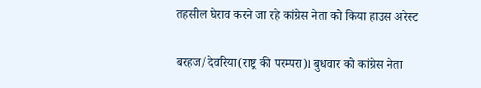तहसील घेराव करने जा रहे कांग्रेस नेता को किया हाउस अरेस्ट

बरहज/देवरिया(राष्ट्र की परम्परा)l बुधवार को कांग्रेस नेता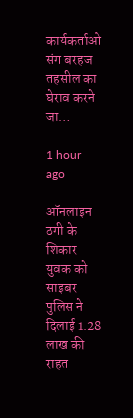कार्यकर्ताओ संग बरहज तहसील का घेराव करने जा…

1 hour ago

ऑनलाइन ठगी के शिकार युवक को साइबर पुलिस ने दिलाई 1.28 लाख की राहत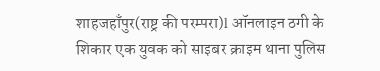शाहजहाँपुर(राष्ट्र की परम्परा)l ऑनलाइन ठगी के शिकार एक युवक को साइबर क्राइम थाना पुलिस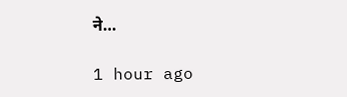ने…

1 hour ago